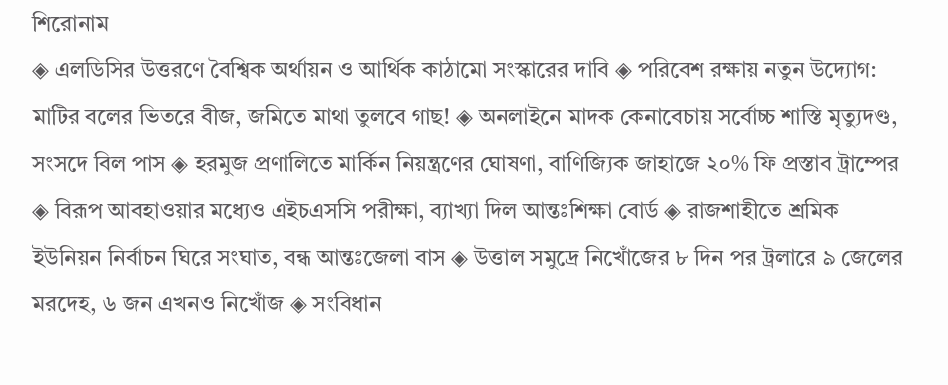শিরোনাম
◈ এলডিসির উত্তরণে বৈশ্বিক অর্থায়ন ও আর্থিক কাঠামো সংস্কারের দাবি ◈ পরিবেশ রক্ষায় নতুন উদ্যোগ: মাটির বলের ভিতরে বীজ, জমিতে মাথা তু‍লবে গাছ! ◈ অনলাইনে মাদক কেনাবেচায় সর্বোচ্চ শাস্তি মৃত্যুদণ্ড, সংসদে বিল পাস ◈ হরমুজ প্রণালিতে মার্কিন নিয়ন্ত্রণের ঘোষণা, বাণিজ্যিক জাহাজে ২০% ফি প্রস্তাব ট্রাম্পের ◈ বিরূপ আবহাওয়ার মধ্যেও এইচএসসি পরীক্ষা, ব্যাখ্যা দিল আন্তঃশিক্ষা বোর্ড ◈ রাজশাহীতে শ্রমিক ইউনিয়ন নির্বাচন ঘিরে সংঘাত, বন্ধ আন্তঃজেলা বাস ◈ উত্তাল সমুদ্রে নিখোঁজের ৮ দিন পর ট্রলারে ৯ জেলের মরদেহ, ৬ জন এখনও নিখোঁজ ◈ সংবিধান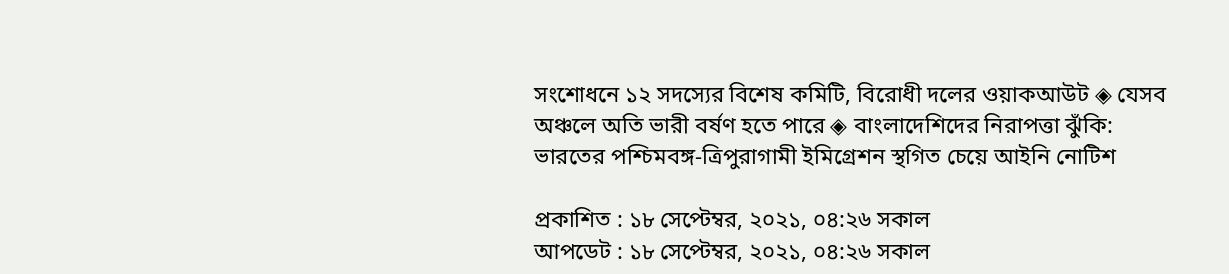সংশোধনে ১২ সদস্যের বিশেষ কমিটি, বিরোধী দলের ওয়াকআউট ◈ যেসব অঞ্চলে অতি ভারী বর্ষণ হতে পারে ◈ বাংলাদেশিদের নিরাপত্তা ঝুঁকি: ভারতের পশ্চিমবঙ্গ-ত্রিপুরাগামী ইমিগ্রেশন স্থগিত চেয়ে আইনি নোটিশ

প্রকাশিত : ১৮ সেপ্টেম্বর, ২০২১, ০৪:২৬ সকাল
আপডেট : ১৮ সেপ্টেম্বর, ২০২১, ০৪:২৬ সকাল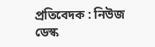প্রতিবেদক : নিউজ ডেস্ক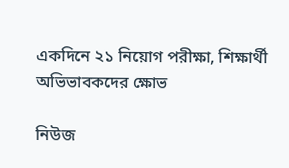একদিনে ২১ নিয়োগ পরীক্ষা, শিক্ষার্থী অভিভাবকদের ক্ষোভ

নিউজ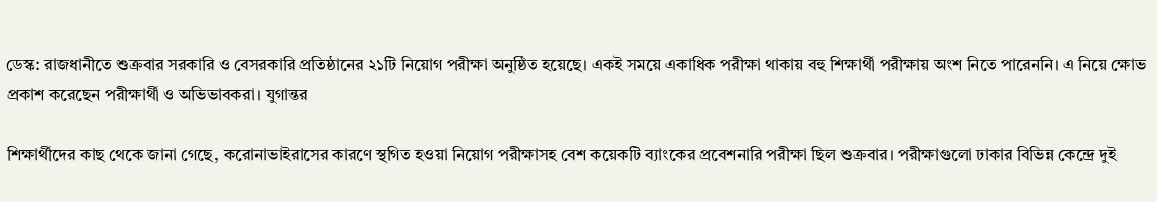ডেস্ক: রাজধানীতে শুক্রবার সরকারি ও বেসরকারি প্রতিষ্ঠানের ২১টি নিয়োগ পরীক্ষা অনুষ্ঠিত হয়েছে। একই সময়ে একাধিক পরীক্ষা থাকায় বহু শিক্ষার্থী পরীক্ষায় অংশ নিতে পারেননি। এ নিয়ে ক্ষোভ প্রকাশ করেছেন পরীক্ষার্থী ও অভিভাবকরা। যুগান্তর

শিক্ষার্থীদের কাছ থেকে জানা গেছে, করোনাভাইরাসের কারণে স্থগিত হওয়া নিয়োগ পরীক্ষাসহ বেশ কয়েকটি ব্যাংকের প্রবেশনারি পরীক্ষা ছিল শুক্রবার। পরীক্ষাগুলো ঢাকার বিভিন্ন কেন্দ্রে দুই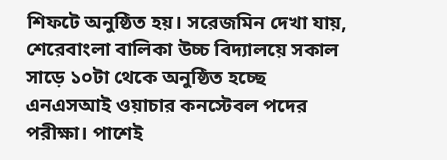শিফটে অনুষ্ঠিত হয়। সরেজমিন দেখা যায়, শেরেবাংলা বালিকা উচ্চ বিদ্যালয়ে সকাল সাড়ে ১০টা থেকে অনুষ্ঠিত হচ্ছে এনএসআই ওয়াচার কনস্টেবল পদের পরীক্ষা। পাশেই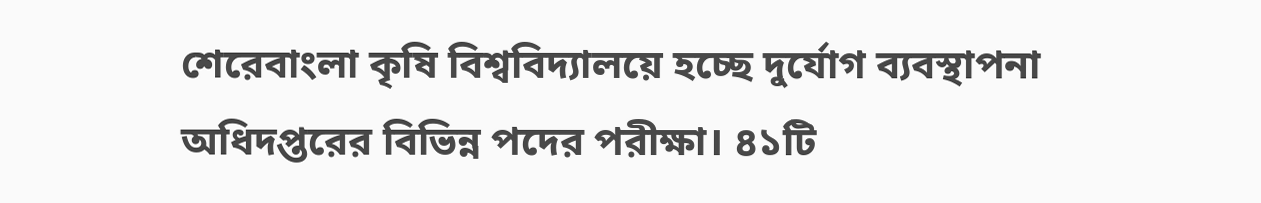শেরেবাংলা কৃষি বিশ্ববিদ্যালয়ে হচ্ছে দুর্যোগ ব্যবস্থাপনা অধিদপ্তরের বিভিন্ন পদের পরীক্ষা। ৪১টি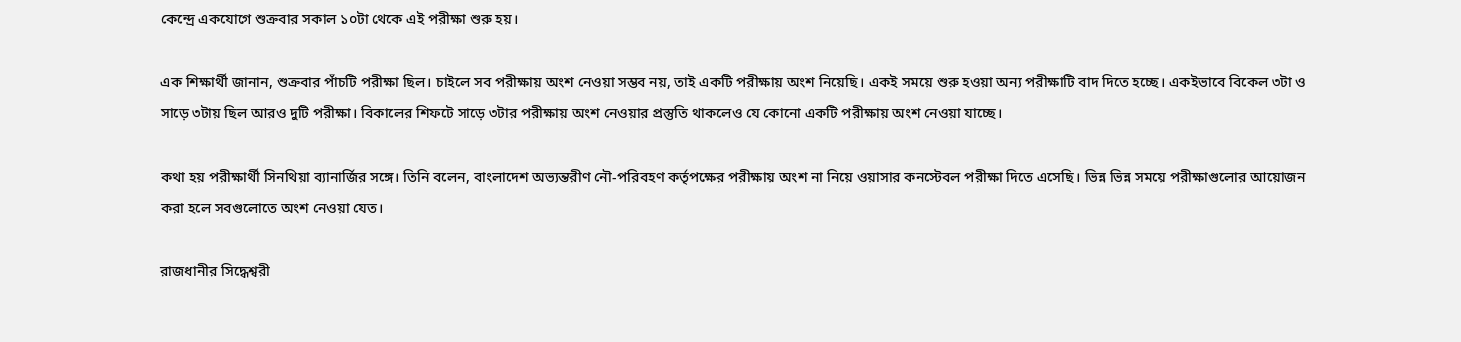কেন্দ্রে একযোগে শুক্রবার সকাল ১০টা থেকে এই পরীক্ষা শুরু হয়।

এক শিক্ষার্থী জানান, শুক্রবার পাঁচটি পরীক্ষা ছিল। চাইলে সব পরীক্ষায় অংশ নেওয়া সম্ভব নয়, তাই একটি পরীক্ষায় অংশ নিয়েছি। একই সময়ে শুরু হওয়া অন্য পরীক্ষাটি বাদ দিতে হচ্ছে। একইভাবে বিকেল ৩টা ও সাড়ে ৩টায় ছিল আরও দুটি পরীক্ষা। বিকালের শিফটে সাড়ে ৩টার পরীক্ষায় অংশ নেওয়ার প্রস্তুতি থাকলেও যে কোনো একটি পরীক্ষায় অংশ নেওয়া যাচ্ছে।

কথা হয় পরীক্ষার্থী সিনথিয়া ব্যানার্জির সঙ্গে। তিনি বলেন, বাংলাদেশ অভ্যন্তরীণ নৌ-পরিবহণ কর্তৃপক্ষের পরীক্ষায় অংশ না নিয়ে ওয়াসার কনস্টেবল পরীক্ষা দিতে এসেছি। ভিন্ন ভিন্ন সময়ে পরীক্ষাগুলোর আয়োজন করা হলে সবগুলোতে অংশ নেওয়া যেত।

রাজধানীর সিদ্ধেশ্বরী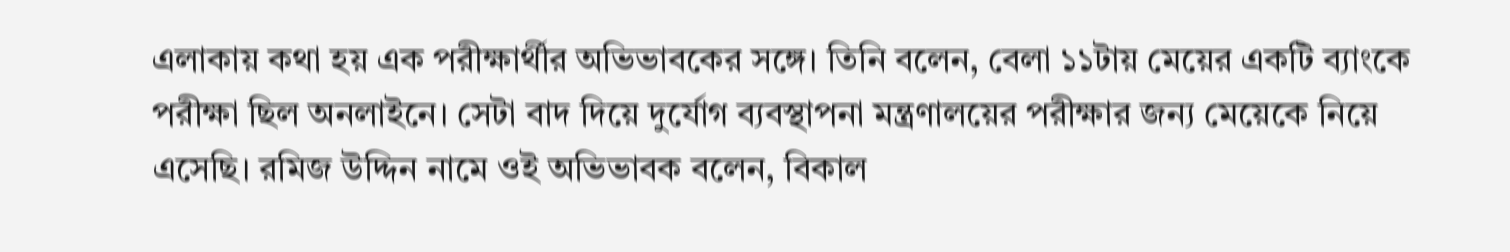এলাকায় কথা হয় এক পরীক্ষার্থীর অভিভাবকের সঙ্গে। তিনি বলেন, বেলা ১১টায় মেয়ের একটি ব্যাংকে পরীক্ষা ছিল অনলাইনে। সেটা বাদ দিয়ে দুর্যোগ ব্যবস্থাপনা মন্ত্রণালয়ের পরীক্ষার জন্য মেয়েকে নিয়ে এসেছি। রমিজ উদ্দিন নামে ওই অভিভাবক বলেন, বিকাল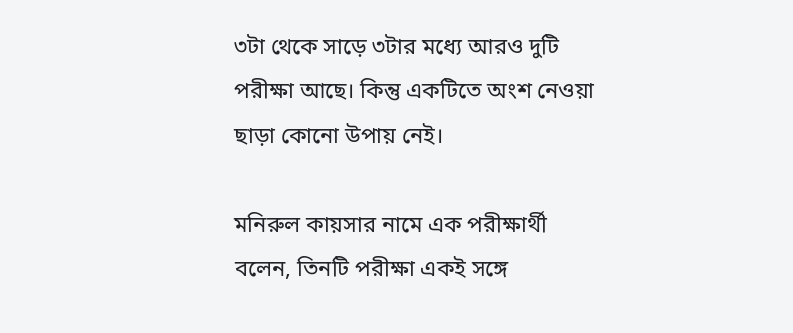৩টা থেকে সাড়ে ৩টার মধ্যে আরও দুটি পরীক্ষা আছে। কিন্তু একটিতে অংশ নেওয়া ছাড়া কোনো উপায় নেই।

মনিরুল কায়সার নামে এক পরীক্ষার্থী বলেন, তিনটি পরীক্ষা একই সঙ্গে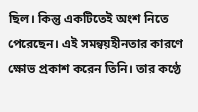ছিল। কিন্তু একটিতেই অংশ নিতে পেরেছেন। এই সমন্বয়হীনতার কারণে ক্ষোভ প্রকাশ করেন তিনি। তার কণ্ঠে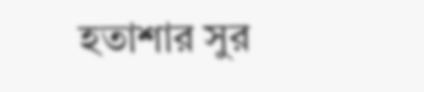হতাশার সুর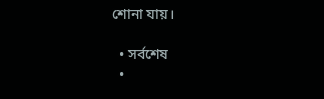শোনা যায়।

  • সর্বশেষ
  •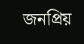জনপ্রিয়